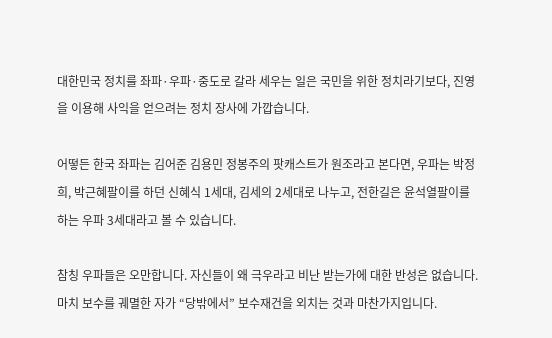대한민국 정치를 좌파·우파·중도로 갈라 세우는 일은 국민을 위한 정치라기보다, 진영을 이용해 사익을 얻으려는 정치 장사에 가깝습니다.

어떻든 한국 좌파는 김어준 김용민 정봉주의 팟캐스트가 원조라고 본다면, 우파는 박정희, 박근혜팔이를 하던 신혜식 1세대, 김세의 2세대로 나누고, 전한길은 윤석열팔이를 하는 우파 3세대라고 볼 수 있습니다.

참칭 우파들은 오만합니다. 자신들이 왜 극우라고 비난 받는가에 대한 반성은 없습니다. 마치 보수를 궤멸한 자가 “당밖에서” 보수재건을 외치는 것과 마찬가지입니다.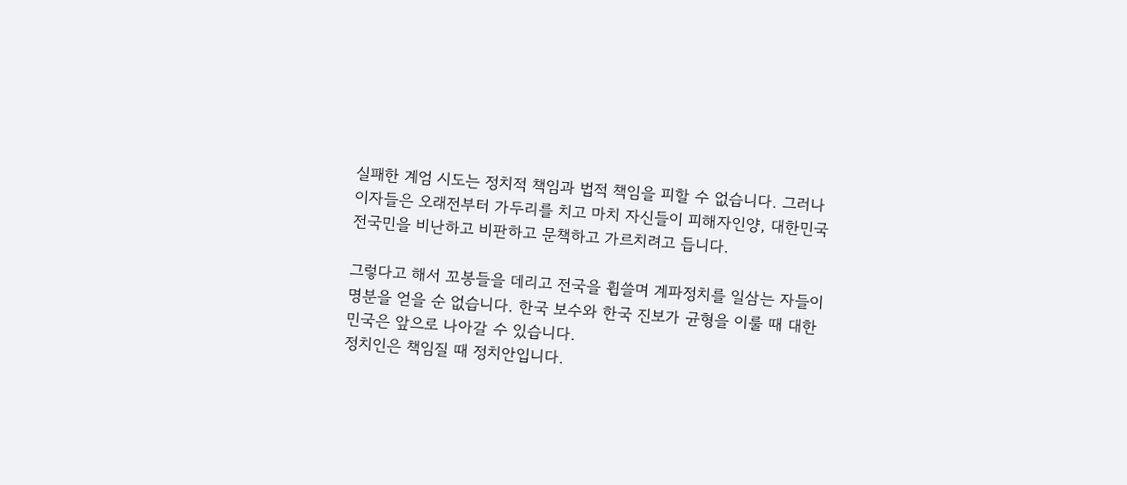실패한 계엄 시도는 정치적 책임과 법적 책임을 피할 수 없습니다. 그러나 이자들은 오래전부터 가두리를 치고 마치 자신들이 피해자인양, 대한민국 전국민을 비난하고 비판하고 문책하고 가르치려고 듭니다.

그렇다고 해서 꼬봉들을 데리고 전국을 휩쓸며 계파정치를 일삼는 자들이 명분을 얻을 순 없습니다. 한국 보수와 한국 진보가 균형을 이룰 때 대한민국은 앞으로 나아갈 수 있습니다.
정치인은 책임질 때 정치안입니다.